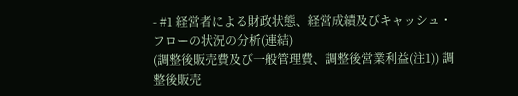- #1 経営者による財政状態、経営成績及びキャッシュ・フローの状況の分析(連結)
(調整後販売費及び一般管理費、調整後営業利益(注1)) 調整後販売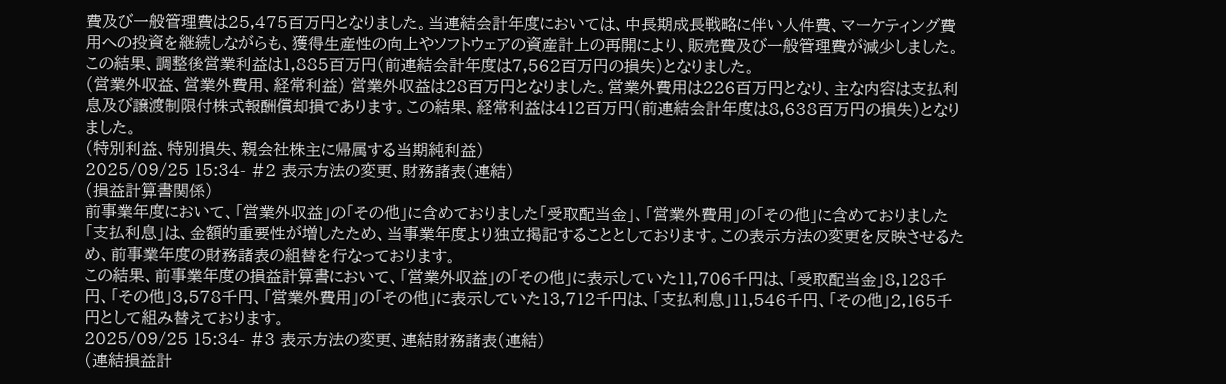費及び一般管理費は25,475百万円となりました。当連結会計年度においては、中長期成長戦略に伴い人件費、マーケティング費用への投資を継続しながらも、獲得生産性の向上やソフトウェアの資産計上の再開により、販売費及び一般管理費が減少しました。この結果、調整後営業利益は1,885百万円(前連結会計年度は7,562百万円の損失)となりました。
(営業外収益、営業外費用、経常利益) 営業外収益は28百万円となりました。営業外費用は226百万円となり、主な内容は支払利息及び譲渡制限付株式報酬償却損であります。この結果、経常利益は412百万円(前連結会計年度は8,638百万円の損失)となりました。
(特別利益、特別損失、親会社株主に帰属する当期純利益)
2025/09/25 15:34- #2 表示方法の変更、財務諸表(連結)
(損益計算書関係)
前事業年度において、「営業外収益」の「その他」に含めておりました「受取配当金」、「営業外費用」の「その他」に含めておりました「支払利息」は、金額的重要性が増したため、当事業年度より独立掲記することとしております。この表示方法の変更を反映させるため、前事業年度の財務諸表の組替を行なっております。
この結果、前事業年度の損益計算書において、「営業外収益」の「その他」に表示していた11,706千円は、「受取配当金」8,128千円、「その他」3,578千円、「営業外費用」の「その他」に表示していた13,712千円は、「支払利息」11,546千円、「その他」2,165千円として組み替えております。
2025/09/25 15:34- #3 表示方法の変更、連結財務諸表(連結)
(連結損益計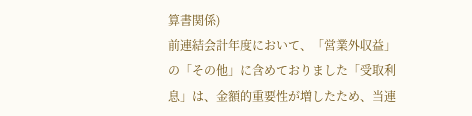算書関係)
前連結会計年度において、「営業外収益」の「その他」に含めておりました「受取利息」は、金額的重要性が増したため、当連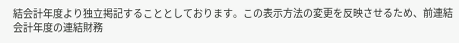結会計年度より独立掲記することとしております。この表示方法の変更を反映させるため、前連結会計年度の連結財務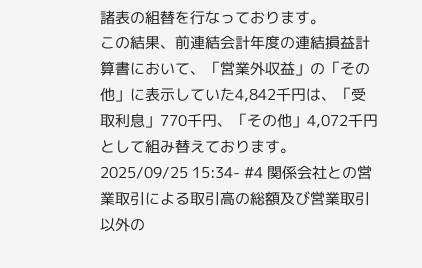諸表の組替を行なっております。
この結果、前連結会計年度の連結損益計算書において、「営業外収益」の「その他」に表示していた4,842千円は、「受取利息」770千円、「その他」4,072千円として組み替えております。
2025/09/25 15:34- #4 関係会社との営業取引による取引高の総額及び営業取引以外の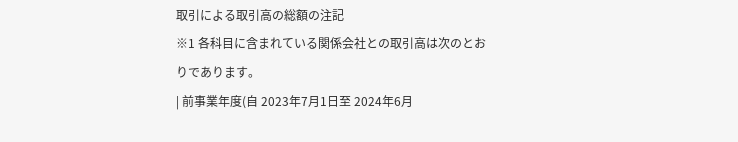取引による取引高の総額の注記
※1 各科目に含まれている関係会社との取引高は次のとおりであります。
| 前事業年度(自 2023年7月1日至 2024年6月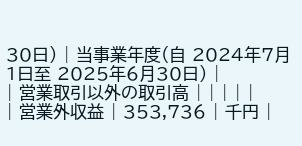30日) | 当事業年度(自 2024年7月1日至 2025年6月30日) |
| 営業取引以外の取引高 | | | | |
| 営業外収益 | 353,736 | 千円 |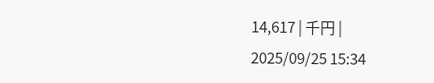14,617 | 千円 |
2025/09/25 15:34